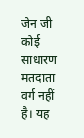जेन जी कोई साधारण मतदाता वर्ग नहीं है। यह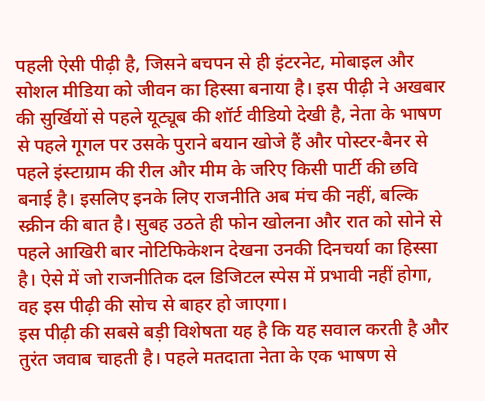पहली ऐसी पीढ़ी है, जिसने बचपन से ही इंटरनेट, मोबाइल और सोशल मीडिया को जीवन का हिस्सा बनाया है। इस पीढ़ी ने अखबार की सुर्खियों से पहले यूट्यूब की शॉर्ट वीडियो देखी है, नेता के भाषण से पहले गूगल पर उसके पुराने बयान खोजे हैं और पोस्टर-बैनर से पहले इंस्टाग्राम की रील और मीम के जरिए किसी पार्टी की छवि बनाई है। इसलिए इनके लिए राजनीति अब मंच की नहीं, बल्कि स्क्रीन की बात है। सुबह उठते ही फोन खोलना और रात को सोने से पहले आखिरी बार नोटिफिकेशन देखना उनकी दिनचर्या का हिस्सा है। ऐसे में जो राजनीतिक दल डिजिटल स्पेस में प्रभावी नहीं होगा, वह इस पीढ़ी की सोच से बाहर हो जाएगा।
इस पीढ़ी की सबसे बड़ी विशेषता यह है कि यह सवाल करती है और तुरंत जवाब चाहती है। पहले मतदाता नेता के एक भाषण से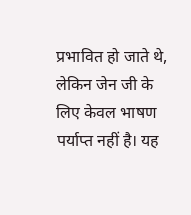प्रभावित हो जाते थे, लेकिन जेन जी के लिए केवल भाषण पर्याप्त नहीं है। यह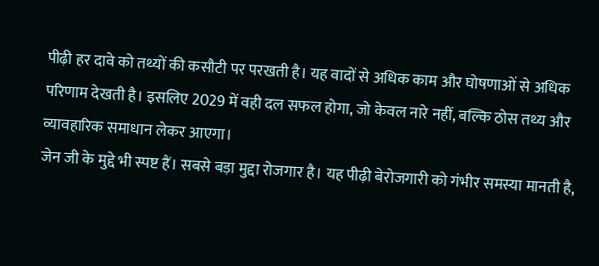पीढ़ी हर दावे को तथ्यों की कसौटी पर परखती है। यह वादों से अधिक काम और घोषणाओं से अधिक परिणाम देखती है। इसलिए 2029 में वही दल सफल होगा, जो केवल नारे नहीं, बल्कि ठोस तथ्य और व्यावहारिक समाधान लेकर आएगा।
जेन जी के मुद्दे भी स्पष्ट हैं। सबसे बड़ा मुद्दा रोजगार है। यह पीढ़ी बेरोजगारी को गंभीर समस्या मानती है,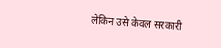लेकिन उसे केवल सरकारी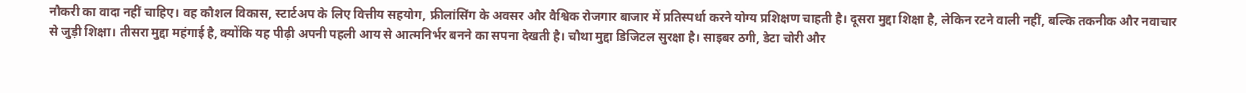नौकरी का वादा नहीं चाहिए। वह कौशल विकास, स्टार्टअप के लिए वित्तीय सहयोग, फ्रीलांसिंग के अवसर और वैश्विक रोजगार बाजार में प्रतिस्पर्धा करने योग्य प्रशिक्षण चाहती है। दूसरा मुद्दा शिक्षा है, लेकिन रटने वाली नहीं, बल्कि तकनीक और नवाचार से जुड़ी शिक्षा। तीसरा मुद्दा महंगाई है, क्योंकि यह पीढ़ी अपनी पहली आय से आत्मनिर्भर बनने का सपना देखती है। चौथा मुद्दा डिजिटल सुरक्षा है। साइबर ठगी, डेटा चोरी और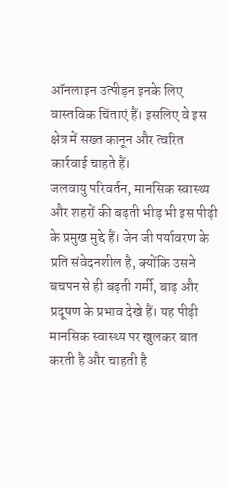ऑनलाइन उत्पीड़न इनके लिए वास्तविक चिंताएं हैं। इसलिए वे इस क्षेत्र में सख्त कानून और त्वरित कार्रवाई चाहते हैं।
जलवायु परिवर्तन, मानसिक स्वास्थ्य और शहरों की बढ़ती भीड़ भी इस पीढ़ी के प्रमुख मुद्दे हैं। जेन जी पर्यावरण के प्रति संवेदनशील है, क्योंकि उसने बचपन से ही बढ़ती गर्मी, बाढ़ और प्रदूषण के प्रभाव देखे हैं। यह पीढ़ी मानसिक स्वास्थ्य पर खुलकर बात करती है और चाहती है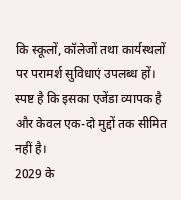कि स्कूलों, कॉलेजों तथा कार्यस्थलों पर परामर्श सुविधाएं उपलब्ध हों। स्पष्ट है कि इसका एजेंडा व्यापक है और केवल एक-दो मुद्दों तक सीमित नहीं है।
2029 के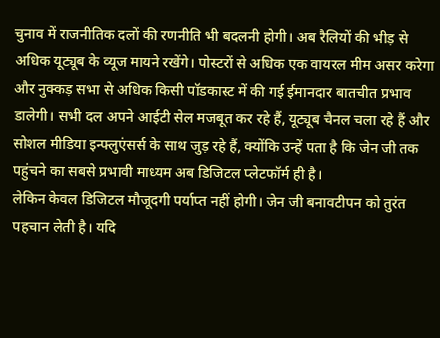चुनाव में राजनीतिक दलों की रणनीति भी बदलनी होगी। अब रैलियों की भीड़ से अधिक यूट्यूब के व्यूज मायने रखेंगे। पोस्टरों से अधिक एक वायरल मीम असर करेगा और नुक्कड़ सभा से अधिक किसी पॉडकास्ट में की गई ईमानदार बातचीत प्रभाव डालेगी। सभी दल अपने आईटी सेल मजबूत कर रहे हैं, यूट्यूब चैनल चला रहे हैं और सोशल मीडिया इन्फ्लुएंसर्स के साथ जुड़ रहे हैं, क्योंकि उन्हें पता है कि जेन जी तक पहुंचने का सबसे प्रभावी माध्यम अब डिजिटल प्लेटफॉर्म ही है।
लेकिन केवल डिजिटल मौजूदगी पर्याप्त नहीं होगी। जेन जी बनावटीपन को तुरंत पहचान लेती है। यदि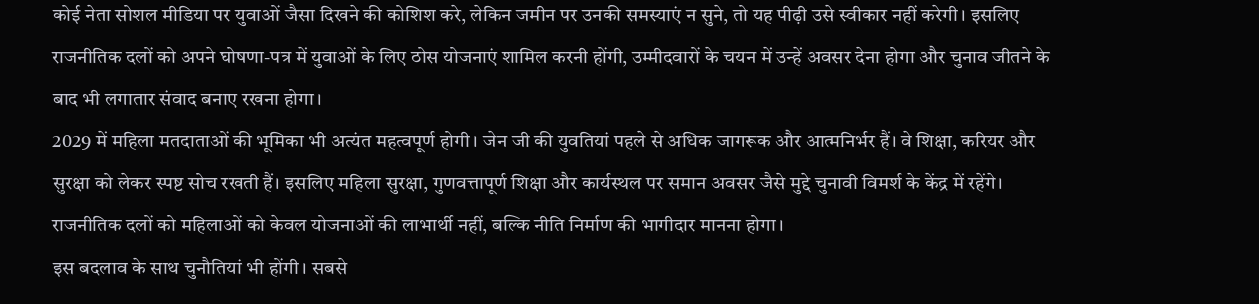कोई नेता सोशल मीडिया पर युवाओं जैसा दिखने की कोशिश करे, लेकिन जमीन पर उनकी समस्याएं न सुने, तो यह पीढ़ी उसे स्वीकार नहीं करेगी। इसलिए राजनीतिक दलों को अपने घोषणा-पत्र में युवाओं के लिए ठोस योजनाएं शामिल करनी होंगी, उम्मीदवारों के चयन में उन्हें अवसर देना होगा और चुनाव जीतने के बाद भी लगातार संवाद बनाए रखना होगा।
2029 में महिला मतदाताओं की भूमिका भी अत्यंत महत्वपूर्ण होगी। जेन जी की युवतियां पहले से अधिक जागरूक और आत्मनिर्भर हैं। वे शिक्षा, करियर और सुरक्षा को लेकर स्पष्ट सोच रखती हैं। इसलिए महिला सुरक्षा, गुणवत्तापूर्ण शिक्षा और कार्यस्थल पर समान अवसर जैसे मुद्दे चुनावी विमर्श के केंद्र में रहेंगे। राजनीतिक दलों को महिलाओं को केवल योजनाओं की लाभार्थी नहीं, बल्कि नीति निर्माण की भागीदार मानना होगा।
इस बदलाव के साथ चुनौतियां भी होंगी। सबसे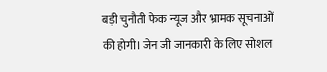बड़ी चुनौती फेक न्यूज और भ्रामक सूचनाओं की होगी। जेन जी जानकारी के लिए सोशल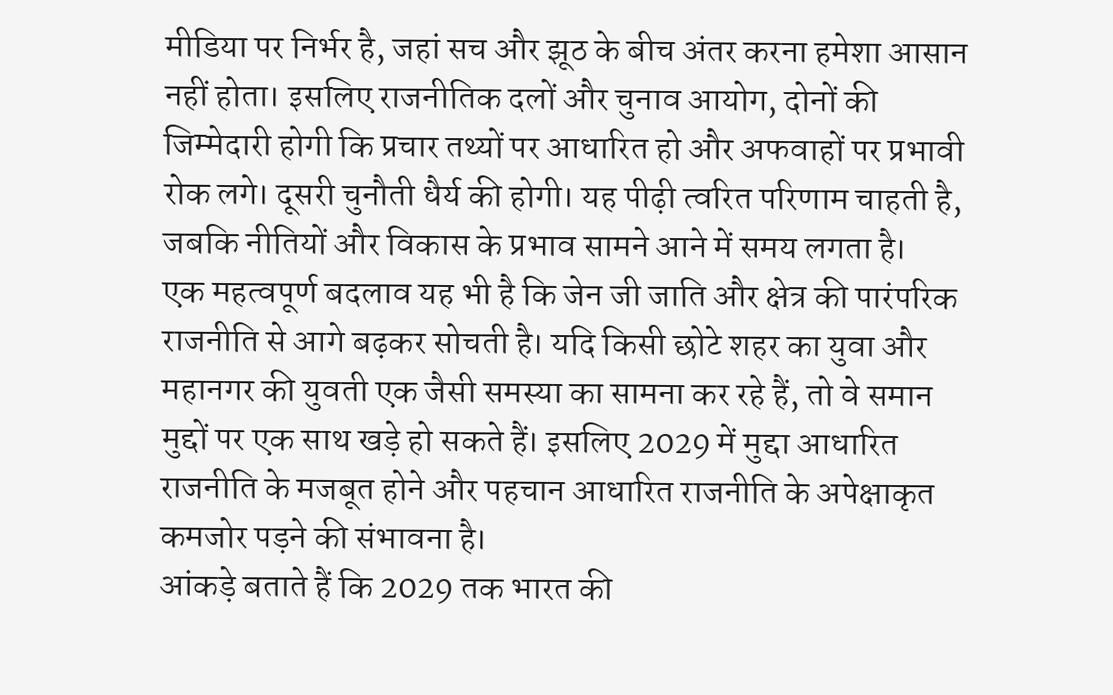मीडिया पर निर्भर है, जहां सच और झूठ के बीच अंतर करना हमेशा आसान नहीं होता। इसलिए राजनीतिक दलों और चुनाव आयोग, दोनों की जिम्मेदारी होगी कि प्रचार तथ्यों पर आधारित हो और अफवाहों पर प्रभावी रोक लगे। दूसरी चुनौती धैर्य की होगी। यह पीढ़ी त्वरित परिणाम चाहती है, जबकि नीतियों और विकास के प्रभाव सामने आने में समय लगता है।
एक महत्वपूर्ण बदलाव यह भी है कि जेन जी जाति और क्षेत्र की पारंपरिक राजनीति से आगे बढ़कर सोचती है। यदि किसी छोटे शहर का युवा और महानगर की युवती एक जैसी समस्या का सामना कर रहे हैं, तो वे समान मुद्दों पर एक साथ खड़े हो सकते हैं। इसलिए 2029 में मुद्दा आधारित राजनीति के मजबूत होने और पहचान आधारित राजनीति के अपेक्षाकृत कमजोर पड़ने की संभावना है।
आंकड़े बताते हैं कि 2029 तक भारत की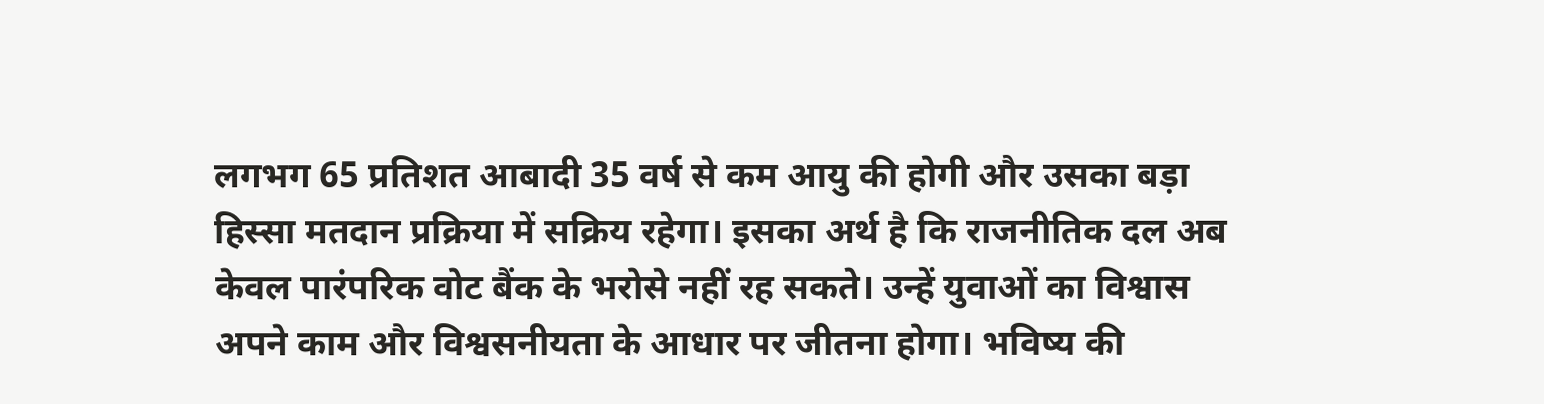लगभग 65 प्रतिशत आबादी 35 वर्ष से कम आयु की होगी और उसका बड़ा हिस्सा मतदान प्रक्रिया में सक्रिय रहेगा। इसका अर्थ है कि राजनीतिक दल अब केवल पारंपरिक वोट बैंक के भरोसे नहीं रह सकते। उन्हें युवाओं का विश्वास अपने काम और विश्वसनीयता के आधार पर जीतना होगा। भविष्य की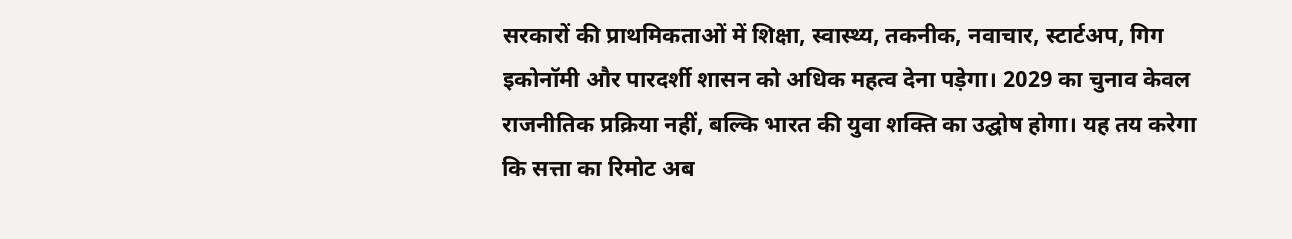सरकारों की प्राथमिकताओं में शिक्षा, स्वास्थ्य, तकनीक, नवाचार, स्टार्टअप, गिग इकोनॉमी और पारदर्शी शासन को अधिक महत्व देना पड़ेगा। 2029 का चुनाव केवल राजनीतिक प्रक्रिया नहीं, बल्कि भारत की युवा शक्ति का उद्घोष होगा। यह तय करेगा कि सत्ता का रिमोट अब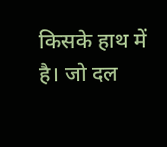किसके हाथ में है। जो दल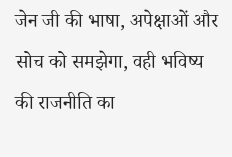जेन जी की भाषा, अपेक्षाओं और सोच को समझेगा, वही भविष्य की राजनीति का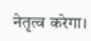नेतृत्व करेगा।